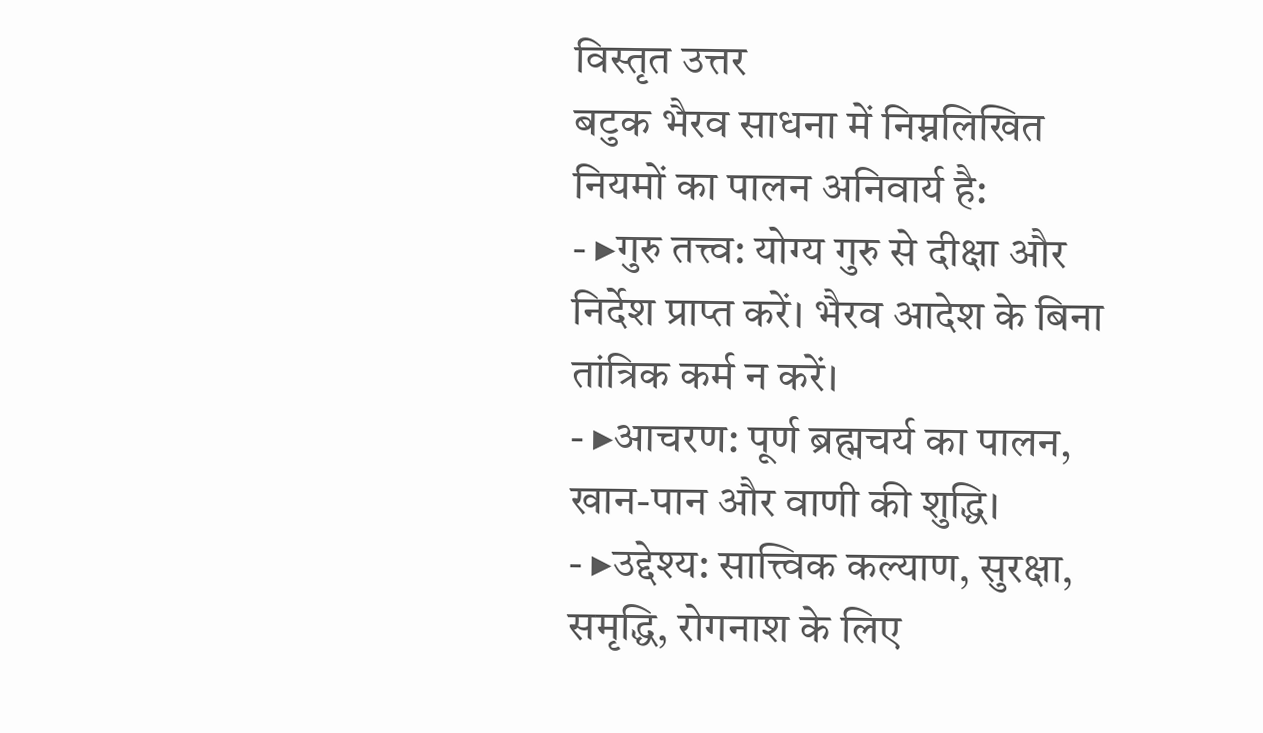विस्तृत उत्तर
बटुक भैरव साधना में निम्नलिखित नियमों का पालन अनिवार्य है:
- ▸गुरु तत्त्व: योग्य गुरु से दीक्षा और निर्देश प्राप्त करें। भैरव आदेश के बिना तांत्रिक कर्म न करें।
- ▸आचरण: पूर्ण ब्रह्मचर्य का पालन, खान-पान और वाणी की शुद्धि।
- ▸उद्देश्य: सात्त्विक कल्याण, सुरक्षा, समृद्धि, रोगनाश के लिए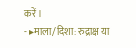करें।
- ▸माला/दिशा: रुद्राक्ष या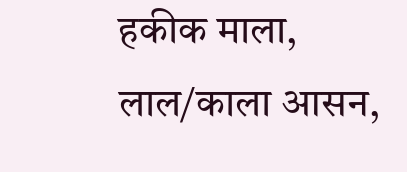हकीक माला, लाल/काला आसन,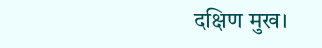दक्षिण मुख।